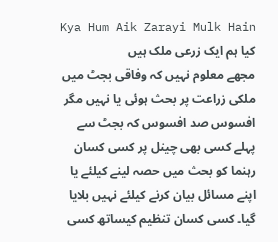Kya Hum Aik Zarayi Mulk Hain
کیا ہم ایک زرعی ملک ہیں
مجھے معلوم نہیں کہ وفاقی بجٹ میں ملکی زراعت پر بحث ہوئی یا نہیں مگر افسوس صد افسوس کہ بجٹ سے پہلے کسی بھی چینل پر کسی کسان رہنما کو بحث میں حصہ لینے کیلئے یا اپنے مسائل بیان کرنے کیلئے نہیں بلایا گیا۔ کسی کسان تنظیم کیساتھ کسی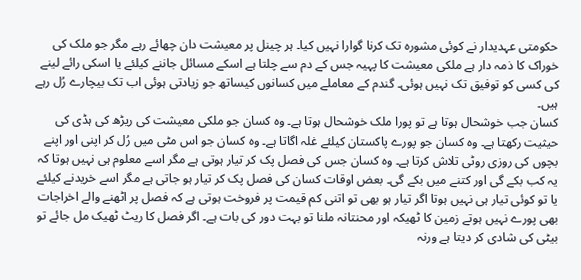حکومتی عہدیدار نے کوئی مشورہ تک کرنا گوارا نہیں کیا۔ ہر چینل پر معیشت دان چھائے رہے مگر جو ملک کی خوراک کا ذمہ دار ہے ملکی معیشت کا پہیہ جس کے دم سے چلتا ہے اسکے مسائل جاننے کیلئے یا اسکی رائے لینے کی کسی کو توفیق تک نہیں ہوئی۔ گندم کے معاملے میں کسانوں کیساتھ جو زیادتی ہوئی اب تک بیچارے رُل رہے ہیں۔
کسان جب خوشحال ہوتا ہے تو پورا ملک خوشحال ہوتا ہے۔ وہ کسان جو ملکی معیشت کی ریڑھ کی ہڈی کی حیثیت رکھتا ہے۔ وہ کسان جو پورے پاکستان کیلئے غلہ اگاتا ہے۔ وہ کسان جو اس مٹی میں رُل کر اپنی اور اپنے بچوں کی روزی روٹی تلاش کرتا ہے۔ وہ کسان جس کی فصل پک کر تیار ہوتی ہے مگر اسے معلوم ہی نہیں ہوتا کہ یہ کب بکے گی اور کتنے میں بکے گی۔ بعض اوقات کسان کی فصل پک کر تیار ہو جاتی ہے مگر اسے خریدنے کیلئے یا تو کوئی تیار ہی نہیں ہوتا اگر تیار ہو بھی تو اتنی کم قیمت پر فروخت ہوتی ہے کہ فصل پر اٹھنے والے اخراجات بھی پورے نہیں ہوتے زمین کا ٹھیکہ اور محنتانہ ملنا تو بہت دور کی بات ہے۔ اگر فصل کا ریٹ ٹھیک مل جائے تو بیٹی کی شادی کر دیتا ہے ورنہ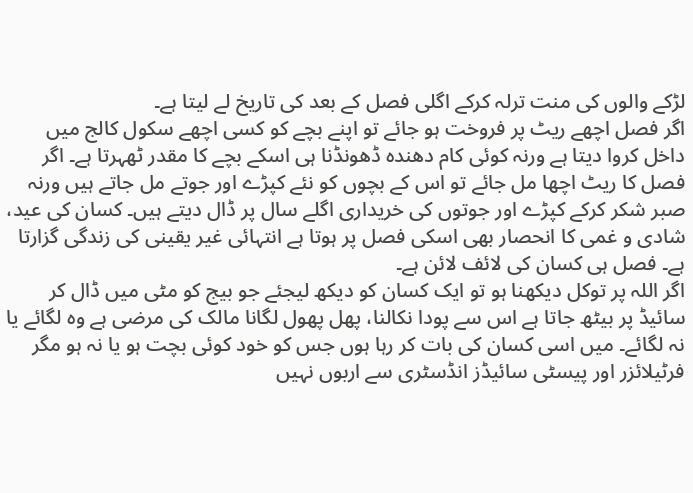لڑکے والوں کی منت ترلہ کرکے اگلی فصل کے بعد کی تاریخ لے لیتا ہے۔
اگر فصل اچھے ریٹ پر فروخت ہو جائے تو اپنے بچے کو کسی اچھے سکول کالج میں داخل کروا دیتا ہے ورنہ کوئی کام دھندہ ڈھونڈنا ہی اسکے بچے کا مقدر ٹھہرتا ہے۔ اگر فصل کا ریٹ اچھا مل جائے تو اس کے بچوں کو نئے کپڑے اور جوتے مل جاتے ہیں ورنہ صبر شکر کرکے کپڑے اور جوتوں کی خریداری اگلے سال پر ڈال دیتے ہیں۔ کسان کی عید، شادی و غمی کا انحصار بھی اسکی فصل پر ہوتا ہے انتہائی غیر یقینی کی زندگی گزارتا ہے۔ فصل ہی کسان کی لائف لائن ہے۔
اگر اللہ پر توکل دیکھنا ہو تو ایک کسان کو دیکھ لیجئے جو بیج کو مٹی میں ڈال کر سائیڈ پر بیٹھ جاتا ہے اس سے پودا نکالنا، پھل پھول لگانا مالک کی مرضی ہے وہ لگائے یا نہ لگائے۔ میں اسی کسان کی بات کر رہا ہوں جس کو خود کوئی بچت ہو یا نہ ہو مگر فرٹیلائزر اور پیسٹی سائیڈز انڈسٹری سے اربوں نہیں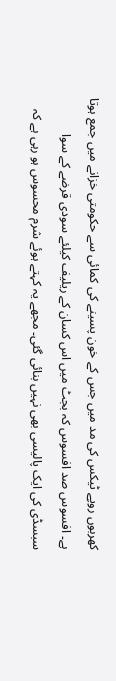کھربوں روپے ٹیکس کی مد میں جس کے خون پسینے کی کمائی سے حکومتی خزانے میں جمع ہوتا ہے۔ افسوس صد افسوس کہ بجٹ میں اس کسان کے ریلیف کیلئے سودی قرضے کے سوا سبسڈی کی ایک پالیسی بھی نہیں بنائی گئی۔ مجھے یہ کہتے ہوئے شرم محسوس ہو رہی ہے کہ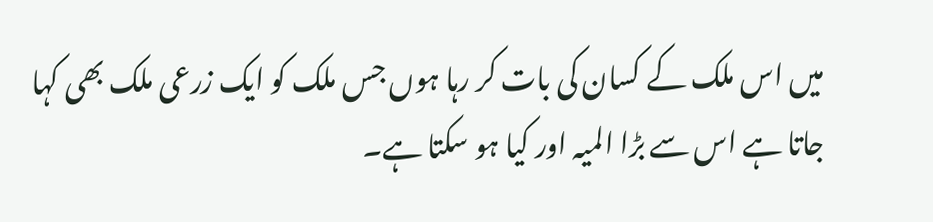میں اس ملک کے کسان کی بات کر رہا ہوں جس ملک کو ایک زرعی ملک بھی کہا جاتا ہے اس سے بڑا المیہ اور کیا ہو سکتا ہے۔